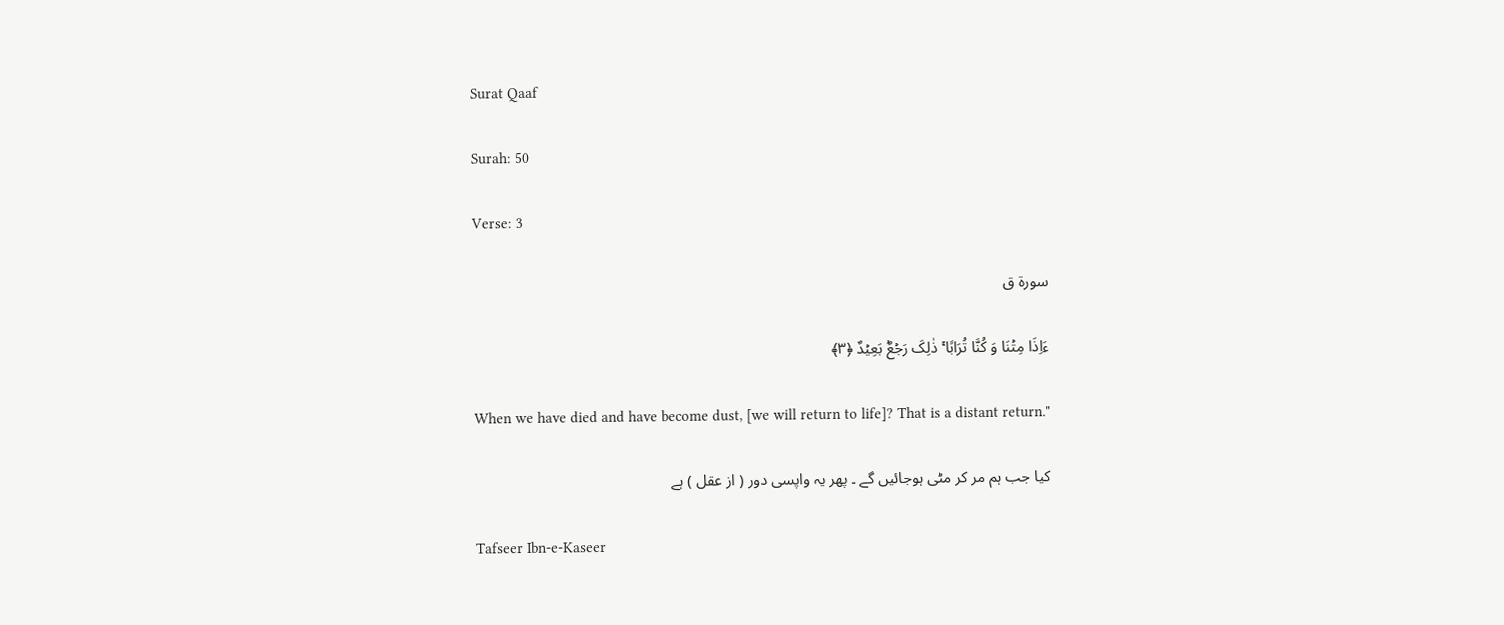Surat Qaaf

Surah: 50

Verse: 3

سورة ق

ءَاِذَا مِتۡنَا وَ کُنَّا تُرَابًا ۚ ذٰلِکَ رَجۡعٌۢ بَعِیۡدٌ ﴿۳﴾

When we have died and have become dust, [we will return to life]? That is a distant return."

کیا جب ہم مر کر مٹی ہوجائیں گے ۔ پھر یہ واپسی دور ( از عقل ) ہے

Tafseer Ibn-e-Kaseer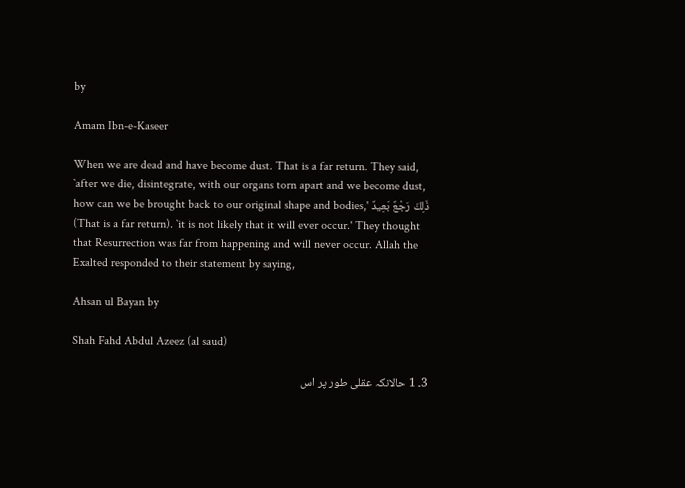by

Amam Ibn-e-Kaseer

When we are dead and have become dust. That is a far return. They said, `after we die, disintegrate, with our organs torn apart and we become dust, how can we be brought back to our original shape and bodies,' ذَلِكَ رَجْعٌ بَعِيدٌ (That is a far return). `it is not likely that it will ever occur.' They thought that Resurrection was far from happening and will never occur. Allah the Exalted responded to their statement by saying,

Ahsan ul Bayan by

Shah Fahd Abdul Azeez (al saud)

3۔ 1 حالانکہ عقلی طور پر اس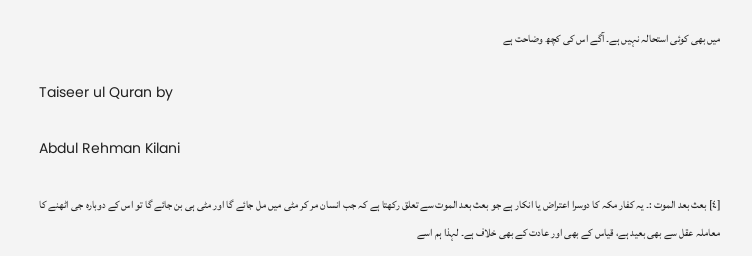میں بھی کوئی استحالہ نہیں ہے۔ آگے اس کی کچھ وضاحت ہے

Taiseer ul Quran by

Abdul Rehman Kilani

[٤] بعث بعد الموت :۔ یہ کفار مکہ کا دوسرا اعتراض یا انکار ہے جو بعث بعد الموت سے تعلق رکھتا ہے کہ جب انسان مر کر مٹی میں مل جائے گا اور مٹی ہی بن جائے گا تو اس کے دوبارہ جی اٹھنے کا معاملہ عقل سے بھی بعید ہے، قیاس کے بھی اور عادت کے بھی خلاف ہے۔ لہذا ہم اسے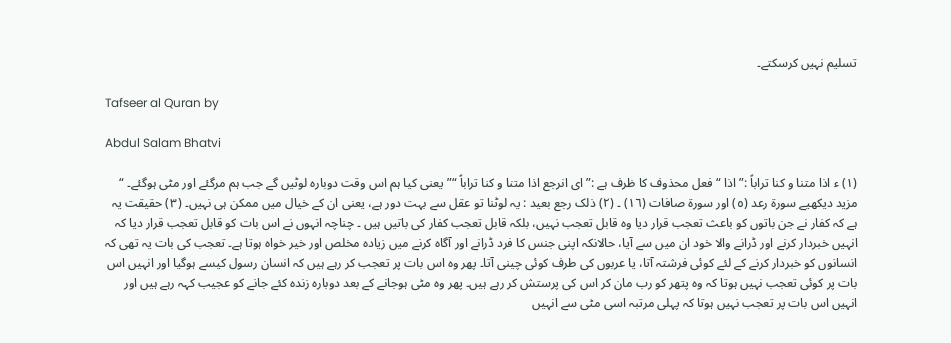تسلیم نہیں کرسکتے۔

Tafseer al Quran by

Abdul Salam Bhatvi

(١) ء اذا متنا و کنا تراباً :” اذا “ فعل محذوف کا ظرف ہے :” ای انرجع اذا متنا و کنا تراباً “” یعنی کیا ہم اس وقت دوبارہ لوٹیں گے جب ہم مرگئے اور مٹی ہوگئے۔ “ مزید دیکھیے سورة رعد (٥) اور سورة صافات (١٦) ۔ (٢) ذلک رجع بعید : یہ لوٹنا تو عقل سے بہت دور ہے، یعنی ان کے خیال میں ممکن ہی نہیں۔ (٣) حقیقت یہ ہے کہ کفار نے جن باتوں کو باعث تعجب قرار دیا وہ قابل تعجب نہیں، بلکہ قابل تعجب کفار کی باتیں ہیں ۔ چناچہ انہوں نے اس بات کو قابل تعجب قرار دیا کہ انہیں خبردار کرنے اور ڈرانے والا خود ان میں سے آیا، حالانکہ اپنی جنس کا فرد ڈرانے اور آگاہ کرنے میں زیادہ مخلص اور خیر خواہ ہوتا ہے۔ تعجب کی بات یہ تھی کہ انسانوں کو خبردار کرنے کے لئے کوئی فرشتہ آتا، یا عربوں کی طرف کوئی چینی آتا۔ پھر وہ اس بات پر تعجب کر رہے ہیں کہ انسان رسول کیسے ہوگیا اور انہیں اس بات پر کوئی تعجب نہیں ہوتا کہ وہ پتھر کو رب مان کر اس کی پرستش کر رہے ہیں۔ پھر وہ مٹی ہوجانے کے بعد دوبارہ زندہ کئے جانے کو عجیب کہہ رہے ہیں اور انہیں اس بات پر تعجب نہیں ہوتا کہ پہلی مرتبہ اسی مٹی سے انہیں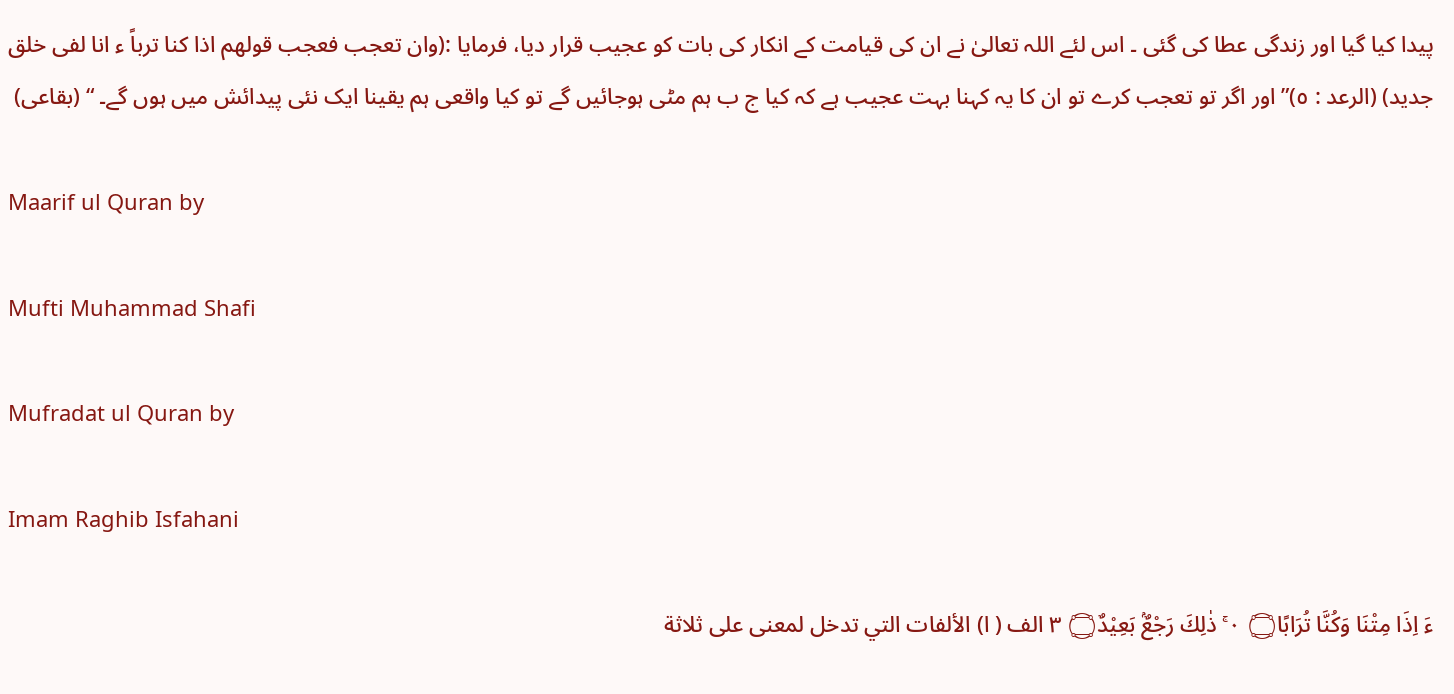پیدا کیا گیا اور زندگی عطا کی گئی ۔ اس لئے اللہ تعالیٰ نے ان کی قیامت کے انکار کی بات کو عجیب قرار دیا، فرمایا :(وان تعجب فعجب قولھم اذا کنا ترباً ء انا لفی خلق جدید) (الرعد : ٥)” اور اگر تو تعجب کرے تو ان کا یہ کہنا بہت عجیب ہے کہ کیا ج ب ہم مٹی ہوجائیں گے تو کیا واقعی ہم یقینا ایک نئی پیدائش میں ہوں گے۔ “ (بقاعی)

Maarif ul Quran by

Mufti Muhammad Shafi

Mufradat ul Quran by

Imam Raghib Isfahani

ءَ اِذَا مِتْنَا وَكُنَّا تُرَابًا۝ ٠ ۚ ذٰلِكَ رَجْعٌۢ بَعِيْدٌ۝ ٣ الف ( ا) الألفات التي تدخل لمعنی علی ثلاثة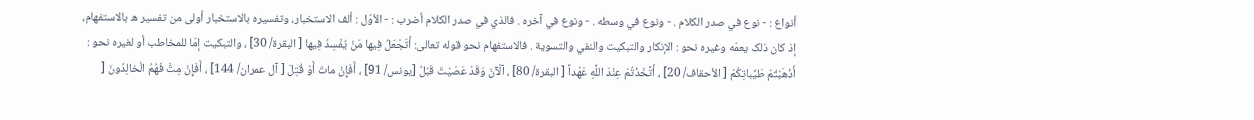أنواع : - نوع في صدر الکلام . - ونوع في وسطه . - ونوع في آخره . فالذي في صدر الکلام أضرب : - الأوّل : ألف الاستخبار، وتفسیره بالاستخبار أولی من تفسیر ه بالاستفهام، إذ کان ذلک يعمّه وغیره نحو : الإنكار والتبکيت والنفي والتسوية . فالاستفهام نحو قوله تعالی: أَتَجْعَلُ فِيها مَنْ يُفْسِدُ فِيها [ البقرة/ 30] ، والتبکيت إمّا للمخاطب أو لغیره نحو : أَذْهَبْتُمْ طَيِّباتِكُمْ [ الأحقاف/ 20] ، أَتَّخَذْتُمْ عِنْدَ اللَّهِ عَهْداً [ البقرة/ 80] ، آلْآنَ وَقَدْ عَصَيْتَ قَبْلُ [يونس/ 91] ، أَفَإِنْ ماتَ أَوْ قُتِلَ [ آل عمران/ 144] ، أَفَإِنْ مِتَّ فَهُمُ الْخالِدُونَ [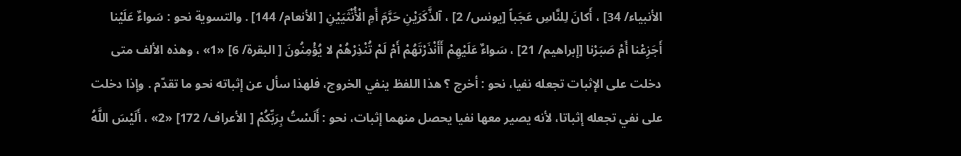الأنبیاء/ 34] ، أَكانَ لِلنَّاسِ عَجَباً [يونس/ 2] ، آلذَّكَرَيْنِ حَرَّمَ أَمِ الْأُنْثَيَيْنِ [ الأنعام/ 144] . والتسوية نحو : سَواءٌ عَلَيْنا أَجَزِعْنا أَمْ صَبَرْنا [إبراهيم/ 21] ، سَواءٌ عَلَيْهِمْ أَأَنْذَرْتَهُمْ أَمْ لَمْ تُنْذِرْهُمْ لا يُؤْمِنُونَ [ البقرة/ 6] «1» ، وهذه الألف متی دخلت علی الإثبات تجعله نفیا، نحو : أخرج ؟ هذا اللفظ ينفي الخروج، فلهذا سأل عن إثباته نحو ما تقدّم . وإذا دخلت علی نفي تجعله إثباتا، لأنه يصير معها نفیا يحصل منهما إثبات، نحو : أَلَسْتُ بِرَبِّكُمْ [ الأعراف/ 172] «2» ، أَلَيْسَ اللَّهُ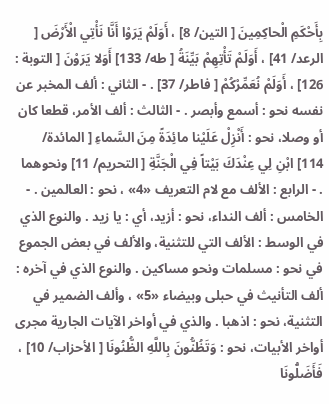بِأَحْكَمِ الْحاكِمِينَ [ التین/ 8] ، أَوَلَمْ يَرَوْا أَنَّا نَأْتِي الْأَرْضَ [ الرعد/ 41] ، أَوَلَمْ تَأْتِهِمْ بَيِّنَةُ [ طه/ 133] أَوَلا يَرَوْنَ [ التوبة : 126] ، أَوَلَمْ نُعَمِّرْكُمْ [ فاطر/ 37] . - الثاني : ألف المخبر عن نفسه نحو : أسمع وأبصر . - الثالث : ألف الأمر، قطعا کان أو وصلا، نحو : أَنْزِلْ عَلَيْنا مائِدَةً مِنَ السَّماءِ [ المائدة/ 114] ابْنِ لِي عِنْدَكَ بَيْتاً فِي الْجَنَّةِ [ التحریم/ 11] ونحوهما . - الرابع : الألف مع لام التعریف «4» ، نحو : العالمین . - الخامس : ألف النداء، نحو : أزيد، أي : يا زيد . والنوع الذي في الوسط : الألف التي للتثنية، والألف في بعض الجموع في نحو : مسلمات ونحو مساکين . والنوع الذي في آخره : ألف التأنيث في حبلی وبیضاء «5» ، وألف الضمیر في التثنية، نحو : اذهبا . والذي في أواخر الآیات الجارية مجری أواخر الأبيات، نحو : وَتَظُنُّونَ بِاللَّهِ الظُّنُونَا [ الأحزاب/ 10] ، فَأَضَلُّونَا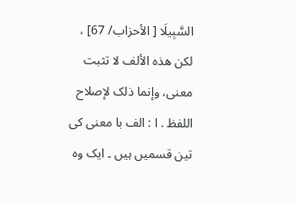السَّبِيلَا [ الأحزاب/ 67] ، لکن هذه الألف لا تثبت معنی، وإنما ذلک لإصلاح اللفظ . ا : الف با معنی کی تین قسمیں ہیں ۔ ایک وہ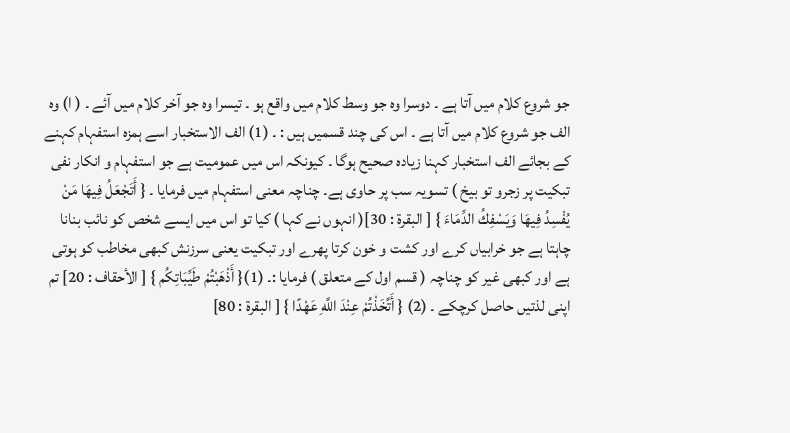جو شروع کلام میں آتا ہے ۔ دوسرا وہ جو وسط کلام میں واقع ہو ۔ تیسرا وہ جو آخر کلام میں آئے ۔ ( ا) وہ الف جو شروع کلام میں آتا ہے ۔ اس کی چند قسمیں ہیں : ۔ (1) الف الاستخبار اسے ہمزہ استفہام کہنے کے بجائے الف استخبار کہنا زیادہ صحیح ہوگا ۔ کیونکہ اس میں عمومیت ہے جو استفہام و انکار نفی تبکیت پر زجرو تو بیخ ) تسویہ سب پر حاوی ہے۔ چناچہ معنی استفہام میں فرمایا ۔ { أَتَجْعَلُ فِيهَا مَنْ يُفْسِدُ فِيهَا وَيَسْفِكُ الدِّمَاءَ } [ البقرة : 30]( انہوں نے کہا ) کیا تو اس میں ایسے شخص کو نائب بنانا چاہتا ہے جو خرابیاں کرے اور کشت و خون کرتا پھرے اور تبکیت یعنی سرزنش کبھی مخاطب کو ہوتی ہے اور کبھی غیر کو چناچہ ( قسم اول کے متعلق ) فرمایا :۔ (1){ أَذْهَبْتُمْ طَيِّبَاتِكُم } [ الأحقاف : 20] تم اپنی لذتیں حاصل کرچکے ۔ (2) { أَتَّخَذْتُمْ عِنْدَ اللَّهِ عَهْدًا } [ البقرة : 80]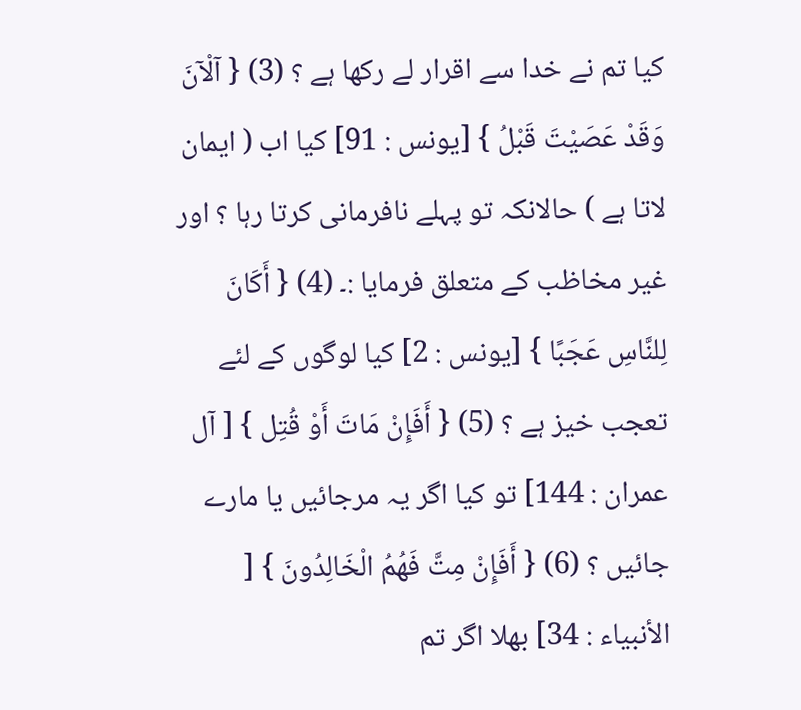کیا تم نے خدا سے اقرار لے رکھا ہے ؟ (3) { آلْآنَ وَقَدْ عَصَيْتَ قَبْلُ } [يونس : 91] کیا اب ( ایمان لاتا ہے ) حالانکہ تو پہلے نافرمانی کرتا رہا ؟ اور غیر مخاظب کے متعلق فرمایا :۔ (4) { أَكَانَ لِلنَّاسِ عَجَبًا } [يونس : 2] کیا لوگوں کے لئے تعجب خیز ہے ؟ (5) { أَفَإِنْ مَاتَ أَوْ قُتِل } [ آل عمران : 144] تو کیا اگر یہ مرجائیں یا مارے جائیں ؟ (6) { أَفَإِنْ مِتَّ فَهُمُ الْخَالِدُونَ } [ الأنبیاء : 34] بھلا اگر تم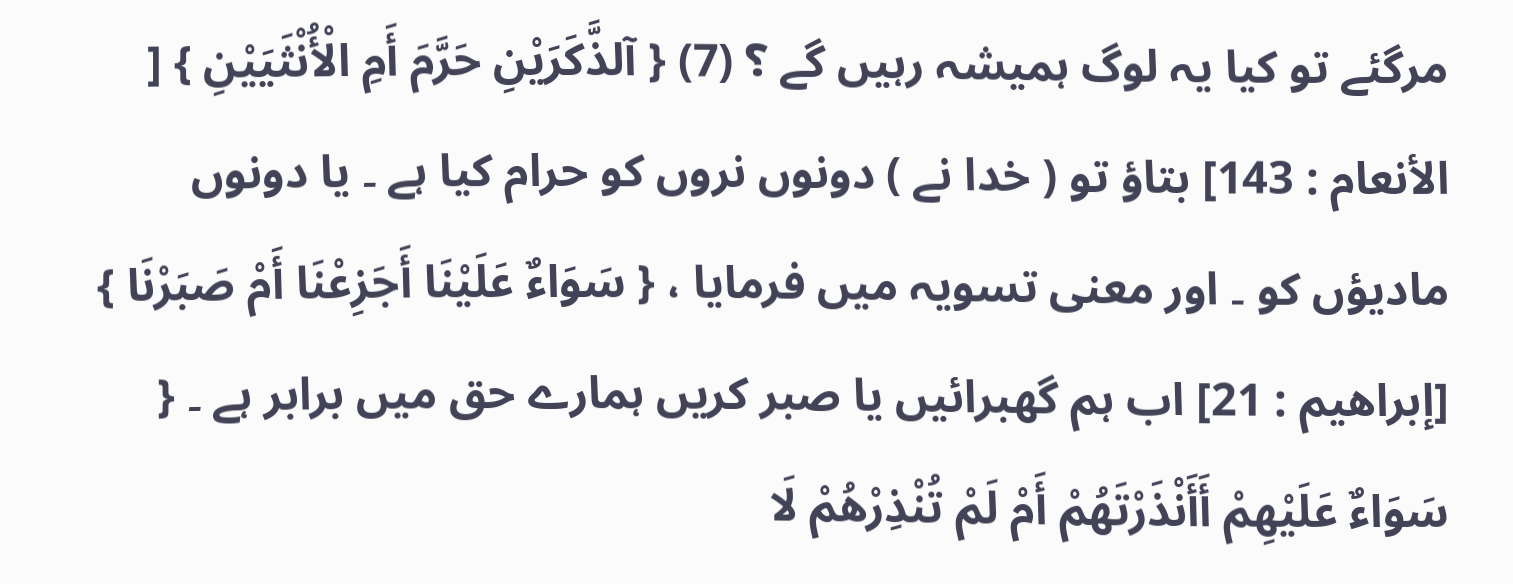مرگئے تو کیا یہ لوگ ہمیشہ رہیں گے ؟ (7) { آلذَّكَرَيْنِ حَرَّمَ أَمِ الْأُنْثَيَيْنِ } [ الأنعام : 143] بتاؤ تو ( خدا نے ) دونوں نروں کو حرام کیا ہے ۔ یا دونوں ماديؤں کو ۔ اور معنی تسویہ میں فرمایا ، { سَوَاءٌ عَلَيْنَا أَجَزِعْنَا أَمْ صَبَرْنَا } [إبراهيم : 21] اب ہم گهبرائیں یا صبر کریں ہمارے حق میں برابر ہے ۔ { سَوَاءٌ عَلَيْهِمْ أَأَنْذَرْتَهُمْ أَمْ لَمْ تُنْذِرْهُمْ لَا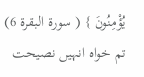يُؤْمِنُونَ } ( سورة البقرة 6) تم خواہ انہیں نصیحت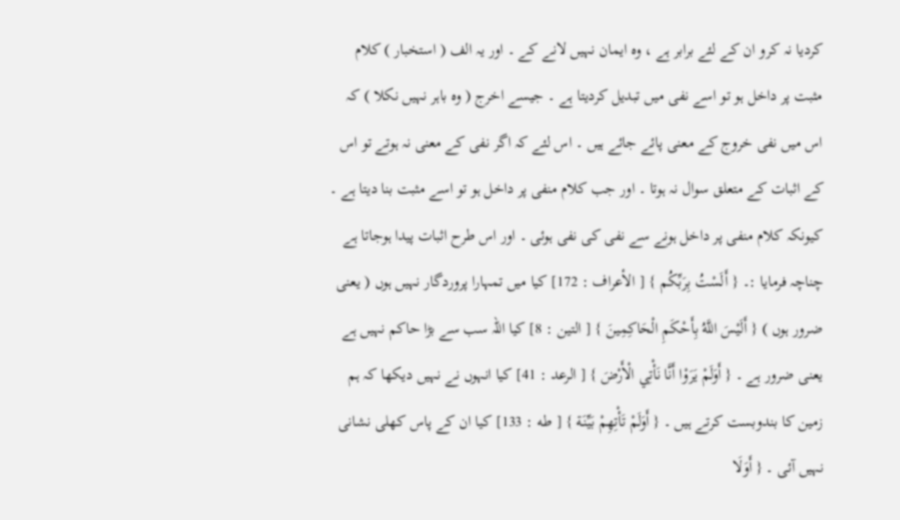کردیا نہ کرو ان کے لئے برابر ہے ، وہ ایمان نہیں لانے کے ۔ اور یہ الف ( استخبار ) کلام مثبت پر داخل ہو تو اسے نفی میں تبدیل کردیتا ہے ۔ جیسے اخرج ( وہ باہر نہیں نکلا ) کہ اس میں نفی خروج کے معنی پائے جائے ہیں ۔ اس لئے کہ اگر نفی کے معنی نہ ہوتے تو اس کے اثبات کے متعلق سوال نہ ہوتا ۔ اور جب کلام منفی پر داخل ہو تو اسے مثبت بنا دیتا ہے ۔ کیونکہ کلام منفی پر داخل ہونے سے نفی کی نفی ہوئی ۔ اور اس طرح اثبات پیدا ہوجاتا ہے چناچہ فرمایا :۔ { أَلَسْتُ بِرَبِّكُم } [ الأعراف : 172] کیا میں تمہارا پروردگار نہیں ہوں ( یعنی ضرور ہوں ) { أَلَيْسَ اللَّهُ بِأَحْكَمِ الْحَاكِمِينَ } [ التین : 8] کیا اللہ سب سے بڑا حاکم نہیں ہے یعنی ضرور ہے ۔ { أَوَلَمْ يَرَوْا أَنَّا نَأْتِي الْأَرْضَ } [ الرعد : 41] کیا انہوں نے نہیں دیکھا کہ ہم زمین کا بندوبست کرتے ہیں ۔ { أَوَلَمْ تَأْتِهِمْ بَيِّنَة } [ طه : 133] کیا ان کے پاس کھلی نشانی نہیں آئی ۔ { أَوَلَا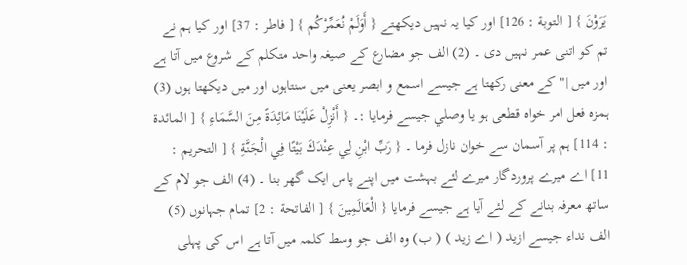يَرَوْنَ } [ التوبة : 126] اور کیا یہ نہیں دیکھتے { أَوَلَمْ نُعَمِّرْكُم } [ فاطر : 37] اور کیا ہم نے تم کو اتنی عمر نہیں دی ۔ (2) الف جو مضارع کے صیغہ واحد متکلم کے شروع میں آتا ہے اور میں |" کے معنی رکھتا ہے جیسے اسمع و ابصر یعنی میں سنتاہوں اور میں دیکھتا ہوں (3) ہمزہ فعل امر خواہ قطعی ہو یا وصلي جیسے فرمایا :۔ { أَنْزِلْ عَلَيْنَا مَائِدَةً مِنَ السَّمَاءِ } [ المائدة : 114] ہم پر آسمان سے خوان نازل فرما ۔ { رَبِّ ابْنِ لِي عِنْدَكَ بَيْتًا فِي الْجَنَّةِ } [ التحریم : 11] اے میرے پروردگار میرے لئے بہشت میں اپنے پاس ایک گھر بنا ۔ (4) الف جو لام کے ساتھ معرفہ بنانے کے لئے آیا ہے جیسے فرمایا { الْعَالَمِينَ } [ الفاتحة : 2] تمام جہانوں (5) الف نداء جیسے ازید ( اے زید ) ( ب) وہ الف جو وسط کلمہ میں آتا ہے اس کی پہلی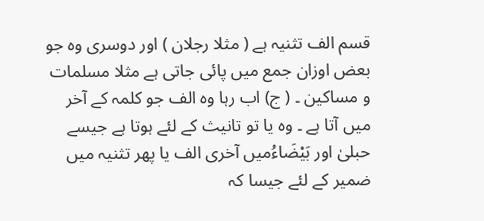قسم الف تثنیہ ہے ( مثلا رجلان ) اور دوسری وہ جو بعض اوزان جمع میں پائی جاتی ہے مثلا مسلمات و مساکین ۔ ( ج) اب رہا وہ الف جو کلمہ کے آخر میں آتا ہے ۔ وہ یا تو تانیث کے لئے ہوتا ہے جیسے حبلیٰ اور بَيْضَاءُمیں آخری الف یا پھر تثنیہ میں ضمیر کے لئے جیسا کہ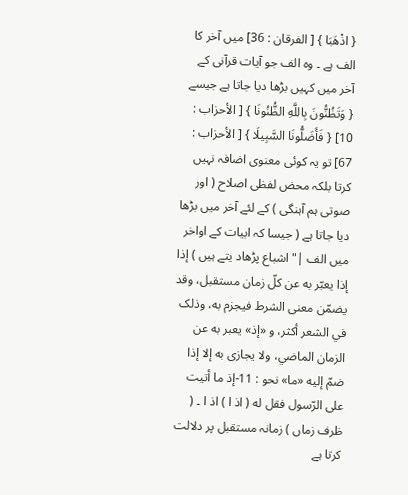{ اذْهَبَا } [ الفرقان : 36] میں آخر کا الف ہے ۔ وہ الف جو آیات قرآنی کے آخر میں کہیں بڑھا دیا جاتا ہے جیسے { وَتَظُنُّونَ بِاللَّهِ الظُّنُونَا } [ الأحزاب : 10] { فَأَضَلُّونَا السَّبِيلَا } [ الأحزاب : 67] تو یہ کوئی معنوی اضافہ نہیں کرتا بلکہ محض لفظی اصلاح ( اور صوتی ہم آہنگی ) کے لئے آخر میں بڑھا دیا جاتا ہے ( جیسا کہ ابیات کے اواخر میں الف |" اشباع پڑھاد یتے ہیں ) إذا إذا يعبّر به عن کلّ زمان مستقبل، وقد يضمّن معنی الشرط فيجزم به، وذلک في الشعر أكثر، و «إذ» يعبر به عن الزمان الماضي، ولا يجازی به إلا إذا ضمّ إليه «ما» نحو : 11-إذ ما أتيت علی الرّسول فقل له ( اذ ا ) اذ ا ۔ ( ظرف زماں ) زمانہ مستقبل پر دلالت کرتا ہے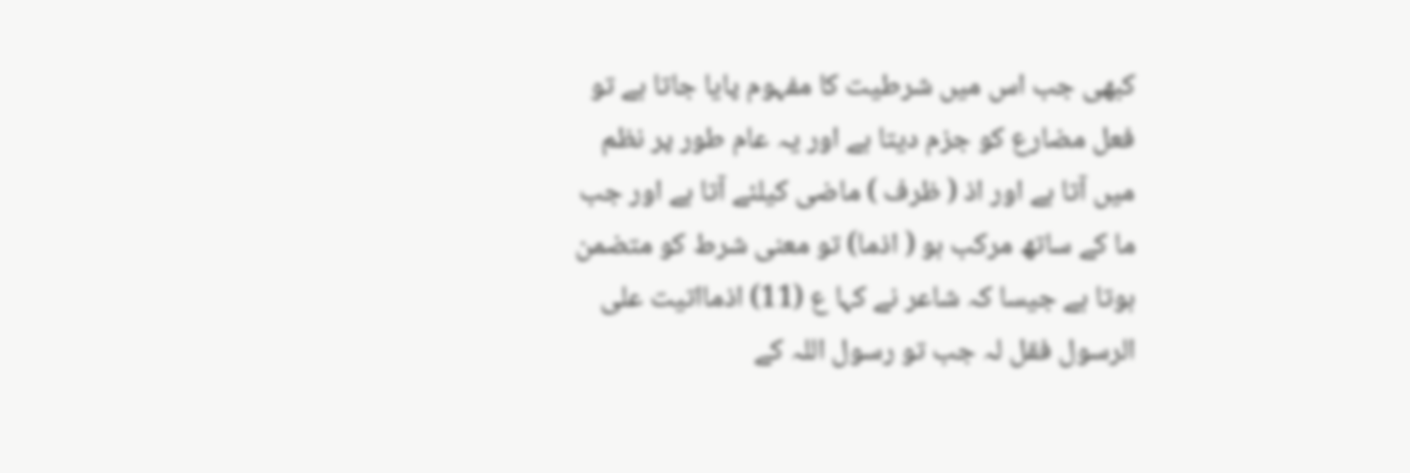کبھی جب اس میں شرطیت کا مفہوم پایا جاتا ہے تو فعل مضارع کو جزم دیتا ہے اور یہ عام طور پر نظم میں آتا ہے اور اذ ( ظرف ) ماضی کیلئے آتا ہے اور جب ما کے ساتھ مرکب ہو ( اذما) تو معنی شرط کو متضمن ہوتا ہے جیسا کہ شاعر نے کہا ع (11) اذمااتیت علی الرسول فقل لہ جب تو رسول اللہ کے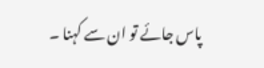پاس جائے تو ان سے کہنا ۔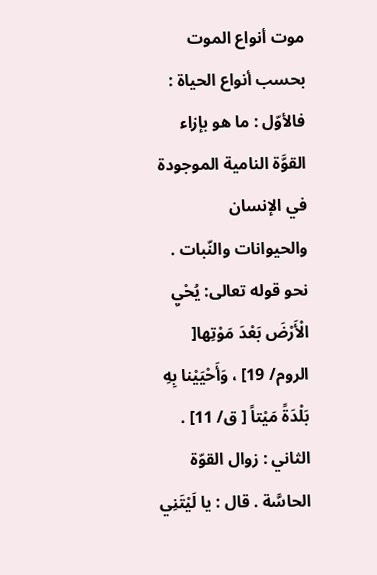موت أنواع الموت بحسب أنواع الحیاة : فالأوّل : ما هو بإزاء القوَّة النامية الموجودة في الإنسان والحیوانات والنّبات . نحو قوله تعالی: يُحْيِ الْأَرْضَ بَعْدَ مَوْتِها[ الروم/ 19] ، وَأَحْيَيْنا بِهِ بَلْدَةً مَيْتاً [ ق/ 11] . الثاني : زوال القوّة الحاسَّة . قال : يا لَيْتَنِي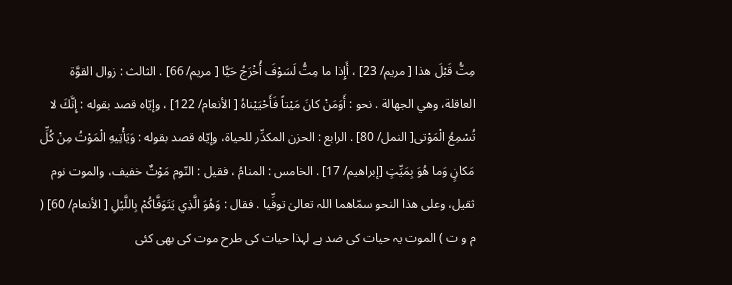مِتُّ قَبْلَ هذا [ مریم/ 23] ، أَإِذا ما مِتُّ لَسَوْفَ أُخْرَجُ حَيًّا [ مریم/ 66] . الثالث : زوال القوَّة العاقلة، وهي الجهالة . نحو : أَوَمَنْ كانَ مَيْتاً فَأَحْيَيْناهُ [ الأنعام/ 122] ، وإيّاه قصد بقوله : إِنَّكَ لا تُسْمِعُ الْمَوْتى[ النمل/ 80] . الرابع : الحزن المکدِّر للحیاة، وإيّاه قصد بقوله : وَيَأْتِيهِ الْمَوْتُ مِنْ كُلِّ مَكانٍ وَما هُوَ بِمَيِّتٍ [إبراهيم/ 17] . الخامس : المنامُ ، فقیل : النّوم مَوْتٌ خفیف، والموت نوم ثقیل، وعلی هذا النحو سمّاهما اللہ تعالیٰ توفِّيا . فقال : وَهُوَ الَّذِي يَتَوَفَّاكُمْ بِاللَّيْلِ [ الأنعام/ 60] ( م و ت ) الموت یہ حیات کی ضد ہے لہذا حیات کی طرح موت کی بھی کئی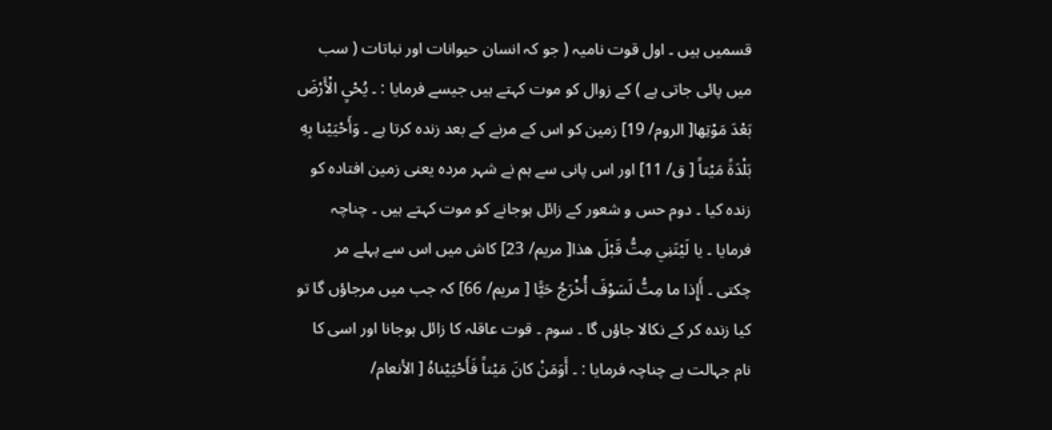قسمیں ہیں ۔ اول قوت نامیہ ( جو کہ انسان حیوانات اور نباتات ( سب میں پائی جاتی ہے ) کے زوال کو موت کہتے ہیں جیسے فرمایا : ۔ يُحْيِ الْأَرْضَ بَعْدَ مَوْتِها[ الروم/ 19] زمین کو اس کے مرنے کے بعد زندہ کرتا ہے ۔ وَأَحْيَيْنا بِهِ بَلْدَةً مَيْتاً [ ق/ 11] اور اس پانی سے ہم نے شہر مردہ یعنی زمین افتادہ کو زندہ کیا ۔ دوم حس و شعور کے زائل ہوجانے کو موت کہتے ہیں ۔ چناچہ فرمایا ۔ يا لَيْتَنِي مِتُّ قَبْلَ هذا[ مریم/ 23] کاش میں اس سے پہلے مر چکتی ۔ أَإِذا ما مِتُّ لَسَوْفَ أُخْرَجُ حَيًّا [ مریم/ 66] کہ جب میں مرجاؤں گا تو کیا زندہ کر کے نکالا جاؤں گا ۔ سوم ۔ قوت عاقلہ کا زائل ہوجانا اور اسی کا نام جہالت ہے چناچہ فرمایا : ۔ أَوَمَنْ كانَ مَيْتاً فَأَحْيَيْناهُ [ الأنعام/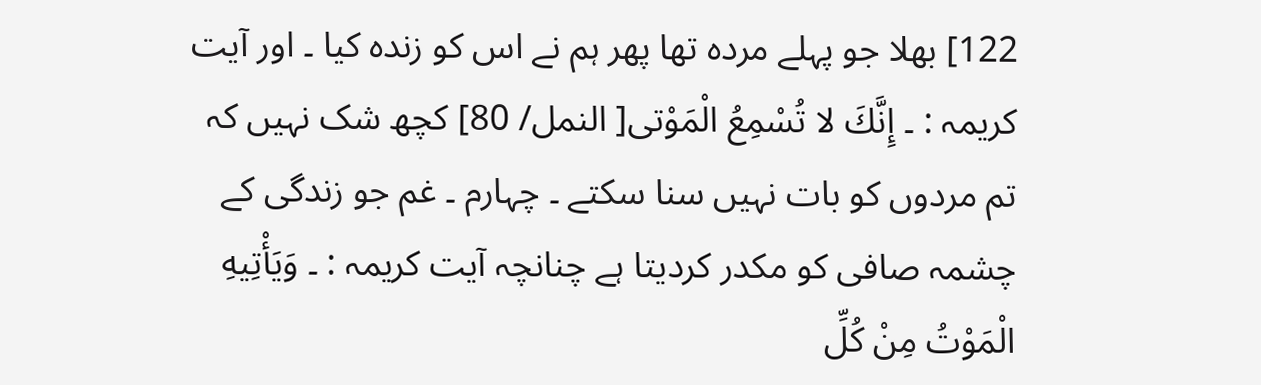122] بھلا جو پہلے مردہ تھا پھر ہم نے اس کو زندہ کیا ۔ اور آیت کریمہ : ۔ إِنَّكَ لا تُسْمِعُ الْمَوْتى[ النمل/ 80] کچھ شک نہیں کہ تم مردوں کو بات نہیں سنا سکتے ۔ چہارم ۔ غم جو زندگی کے چشمہ صافی کو مکدر کردیتا ہے چنانچہ آیت کریمہ : ۔ وَيَأْتِيهِ الْمَوْتُ مِنْ كُلِّ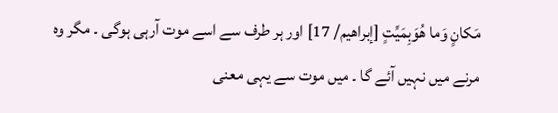مَكانٍ وَما هُوَبِمَيِّتٍ [إبراهيم/ 17] اور ہر طرف سے اسے موت آرہی ہوگی ۔ مگر وہ مرنے میں نہیں آئے گا ۔ میں موت سے یہی معنی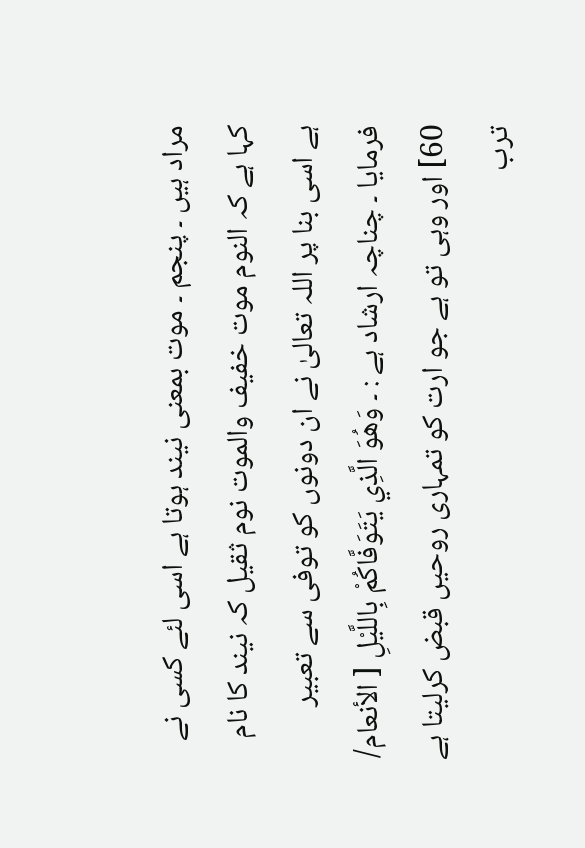مراد ہیں ۔ پنجم ۔ موت بمعنی نیند ہوتا ہے اسی لئے کسی نے کہا ہے کہ النوم موت خفیف والموت نوم ثقیل کہ نیند کا نام ہے اسی بنا پر اللہ تعالیٰ نے ان دونوں کو توفی سے تعبیر فرمایا ۔ چناچہ ارشاد ہے : ۔ وَهُوَ الَّذِي يَتَوَفَّاكُمْ بِاللَّيْلِ [ الأنعام/ 60] اور وہی تو ہے جو ارت کو تمہاری روحیں قبض کرلیتا ہے ترب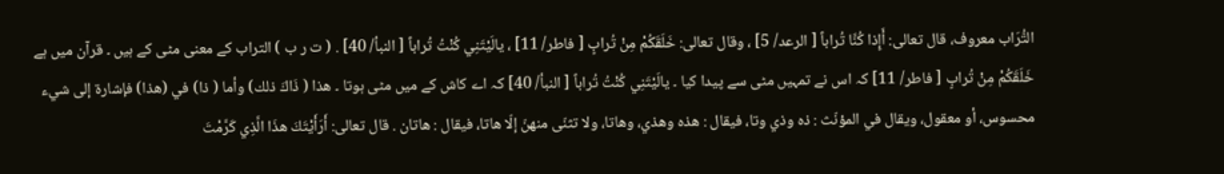التُّرَاب معروف، قال تعالی: أَإِذا كُنَّا تُراباً [ الرعد/ 5] ، وقال تعالی: خَلَقَكُمْ مِنْ تُرابٍ [ فاطر/ 11] ، یالَيْتَنِي كُنْتُ تُراباً [ النبأ/ 40] . ( ت ر ب ) التراب کے معنی مٹی کے ہیں ۔ قرآن میں ہے خَلَقَكُمْ مِنْ تُرابٍ [ فاطر/ 11] کہ اس نے تمہیں مٹی سے پیدا کیا ۔ یالَيْتَنِي كُنْتُ تُراباً [ النبأ/ 40] کہ اے کاش کے میں مٹی ہوتا ۔ هذا ( ذَاكَ ذلك) وأما ( ذا) في (هذا) فإشارة إلى شيء محسوس، أو معقول، ويقال في المؤنّث : ذه وذي وتا، فيقال : هذه وهذي، وهاتا، ولا تثنّى منهنّ إلّا هاتا، فيقال : هاتان . قال تعالی: أَرَأَيْتَكَ هذَا الَّذِي كَرَّمْتَ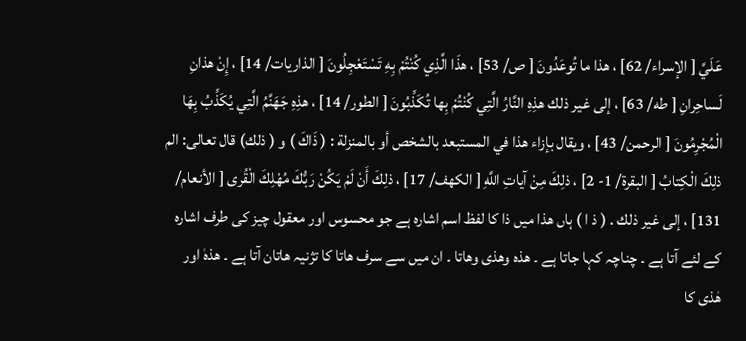عَلَيَّ [ الإسراء/ 62] ، هذا ما تُوعَدُونَ [ ص/ 53] ، هذَا الَّذِي كُنْتُمْ بِهِ تَسْتَعْجِلُونَ [ الذاریات/ 14] ، إِنْ هذانِ لَساحِرانِ [ طه/ 63] ، إلى غير ذلك هذِهِ النَّارُ الَّتِي كُنْتُمْ بِها تُكَذِّبُونَ [ الطور/ 14] ، هذِهِ جَهَنَّمُ الَّتِي يُكَذِّبُ بِهَا الْمُجْرِمُونَ [ الرحمن/ 43] ، ويقال بإزاء هذا في المستبعد بالشخص أو بالمنزلة : ( ذَاكَ ) و ( ذلك) قال تعالی: الم ذلِكَ الْكِتابُ [ البقرة/ 1- 2] ، ذلِكَ مِنْ آياتِ اللَّهِ [ الكهف/ 17] ، ذلِكَ أَنْ لَمْ يَكُنْ رَبُّكَ مُهْلِكَ الْقُرى [ الأنعام/ 131] ، إلى غير ذلك . ( ذ ا ) ہاں ھذا میں ذا کا لفظ اسم اشارہ ہے جو محسوس اور معقول چیز کی طرف اشارہ کے لئے آتا ہے ۔ چناچہ کہا جاتا ہے ۔ ھذہ وھذی وھاتا ۔ ان میں سے سرف ھاتا کا تژنیہ ھاتان آتا ہے ۔ ھذہٰ اور ھٰذی کا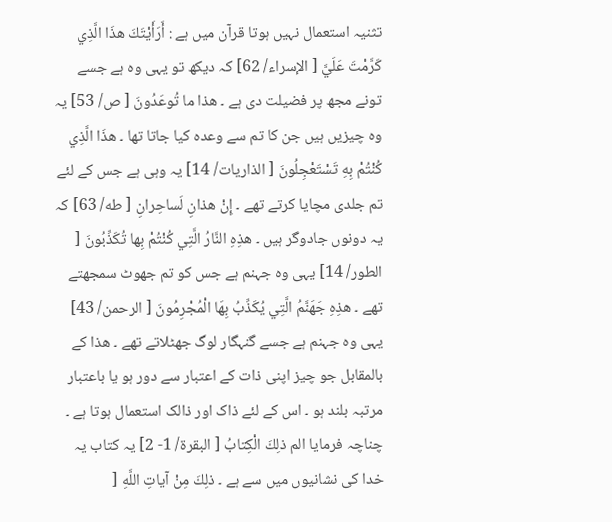تثنیہ استعمال نہیں ہوتا قرآن میں ہے : أَرَأَيْتَكَ هذَا الَّذِي كَرَّمْتَ عَلَيَّ [ الإسراء/ 62] کہ دیکھ تو یہی وہ ہے جسے تونے مجھ پر فضیلت دی ہے ۔ هذا ما تُوعَدُونَ [ ص/ 53] یہ وہ چیزیں ہیں جن کا تم سے وعدہ کیا جاتا تھا ۔ هذَا الَّذِي كُنْتُمْ بِهِ تَسْتَعْجِلُونَ [ الذاریات/ 14] یہ وہی ہے جس کے لئے تم جلدی مچایا کرتے تھے ۔ إِنْ هذانِ لَساحِرانِ [ طه/ 63] کہ یہ دونوں جادوگر ہیں ۔ هذِهِ النَّارُ الَّتِي كُنْتُمْ بِها تُكَذِّبُونَ [ الطور/ 14] یہی وہ جہنم ہے جس کو تم جھوٹ سمجھتے تھے ۔ هذِهِ جَهَنَّمُ الَّتِي يُكَذِّبُ بِهَا الْمُجْرِمُونَ [ الرحمن/ 43] یہی وہ جہنم ہے جسے گنہگار لوگ جھٹلاتے تھے ۔ ھذا کے بالمقابل جو چیز اپنی ذات کے اعتبار سے دور ہو یا باعتبار مرتبہ بلند ہو ۔ اس کے لئے ذاک اور ذالک استعمال ہوتا ہے ۔ چناچہ فرمایا الم ذلِكَ الْكِتابُ [ البقرة/ 1- 2] یہ کتاب یہ خدا کی نشانیوں میں سے ہے ۔ ذلِكَ مِنْ آياتِ اللَّهِ [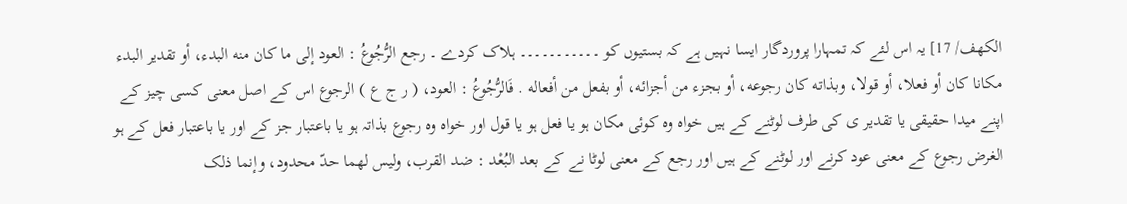الكهف/ 17] یہ اس لئے کہ تمہارا پروردگار ایسا نہیں ہے کہ بستیوں کو ۔۔۔۔۔۔۔۔۔۔۔ ہلاک کردے ۔ رجع الرُّجُوعُ : العود إلى ما کان منه البدء، أو تقدیر البدء مکانا کان أو فعلا، أو قولا، وبذاته کان رجوعه، أو بجزء من أجزائه، أو بفعل من أفعاله . فَالرُّجُوعُ : العود، ( ر ج ع ) الرجوع اس کے اصل معنی کسی چیز کے اپنے میدا حقیقی یا تقدیر ی کی طرف لوٹنے کے ہیں خواہ وہ کوئی مکان ہو یا فعل ہو یا قول اور خواہ وہ رجوع بذاتہ ہو یا باعتبار جز کے اور یا باعتبار فعل کے ہو الغرض رجوع کے معنی عود کرنے اور لوٹنے کے ہیں اور رجع کے معنی لوٹا نے کے بعد البُعْد : ضد القرب، ولیس لهما حدّ محدود، وإنما ذلک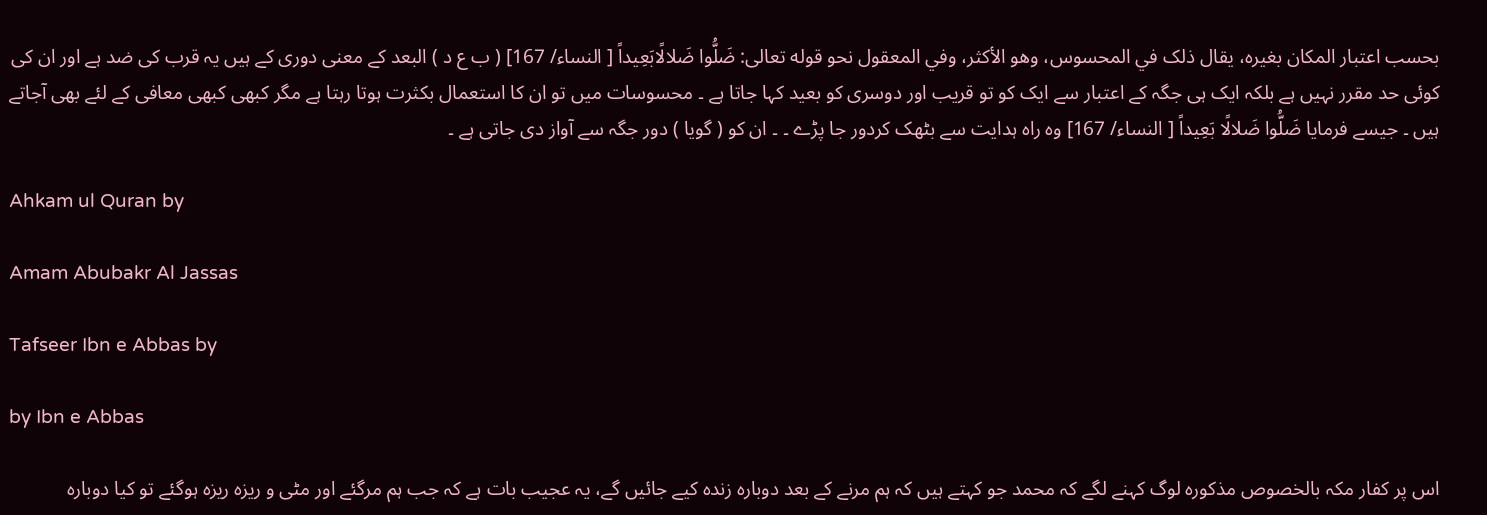بحسب اعتبار المکان بغیره، يقال ذلک في المحسوس، وهو الأكثر، وفي المعقول نحو قوله تعالی: ضَلُّوا ضَلالًابَعِيداً [ النساء/ 167] ( ب ع د ) البعد کے معنی دوری کے ہیں یہ قرب کی ضد ہے اور ان کی کوئی حد مقرر نہیں ہے بلکہ ایک ہی جگہ کے اعتبار سے ایک کو تو قریب اور دوسری کو بعید کہا جاتا ہے ۔ محسوسات میں تو ان کا استعمال بکثرت ہوتا رہتا ہے مگر کبھی کبھی معافی کے لئے بھی آجاتے ہیں ۔ جیسے فرمایا ضَلُّوا ضَلالًا بَعِيداً [ النساء/ 167] وہ راہ ہدایت سے بٹھک کردور جا پڑے ۔ ۔ ان کو ( گویا ) دور جگہ سے آواز دی جاتی ہے ۔

Ahkam ul Quran by

Amam Abubakr Al Jassas

Tafseer Ibn e Abbas by

by Ibn e Abbas

اس پر کفار مکہ بالخصوص مذکورہ لوگ کہنے لگے کہ محمد جو کہتے ہیں کہ ہم مرنے کے بعد دوبارہ زندہ کیے جائیں گے، یہ عجیب بات ہے کہ جب ہم مرگئے اور مٹی و ریزہ ریزہ ہوگئے تو کیا دوبارہ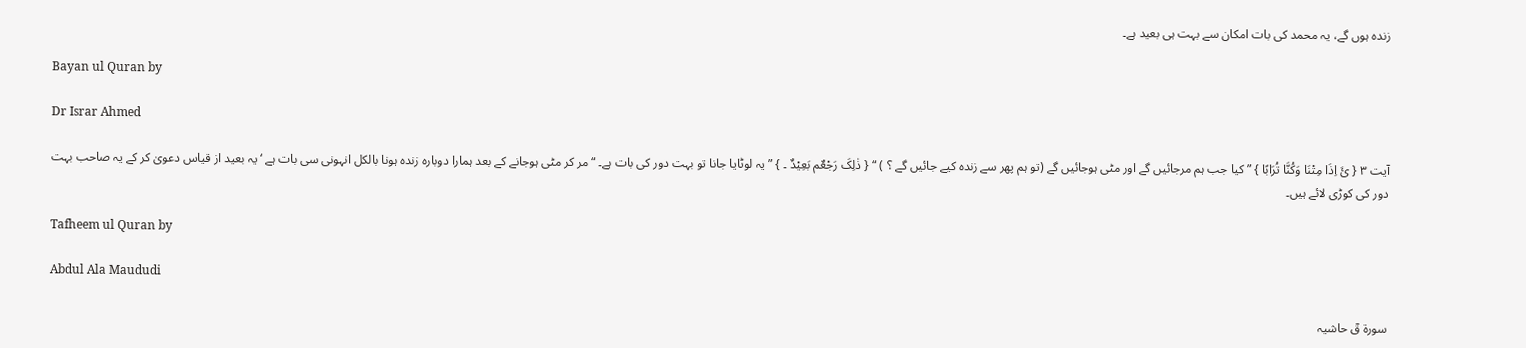زندہ ہوں گے، یہ محمد کی بات امکان سے بہت ہی بعید ہے۔

Bayan ul Quran by

Dr Israr Ahmed

آیت ٣ { ئَ اِذَا مِتْنَا وَکُنَّا تُرَابًا } ” کیا جب ہم مرجائیں گے اور مٹی ہوجائیں گے (تو ہم پھر سے زندہ کیے جائیں گے ؟ ) “ { ذٰلِکَ رَجْعٌم بَعِیْدٌ ۔ } ” یہ لوٹایا جانا تو بہت دور کی بات ہے۔ “ مر کر مٹی ہوجانے کے بعد ہمارا دوبارہ زندہ ہونا بالکل انہونی سی بات ہے ‘ یہ بعید از قیاس دعویٰ کر کے یہ صاحب بہت دور کی کوڑی لائے ہیں۔

Tafheem ul Quran by

Abdul Ala Maududi

سورة قٓ حاشیہ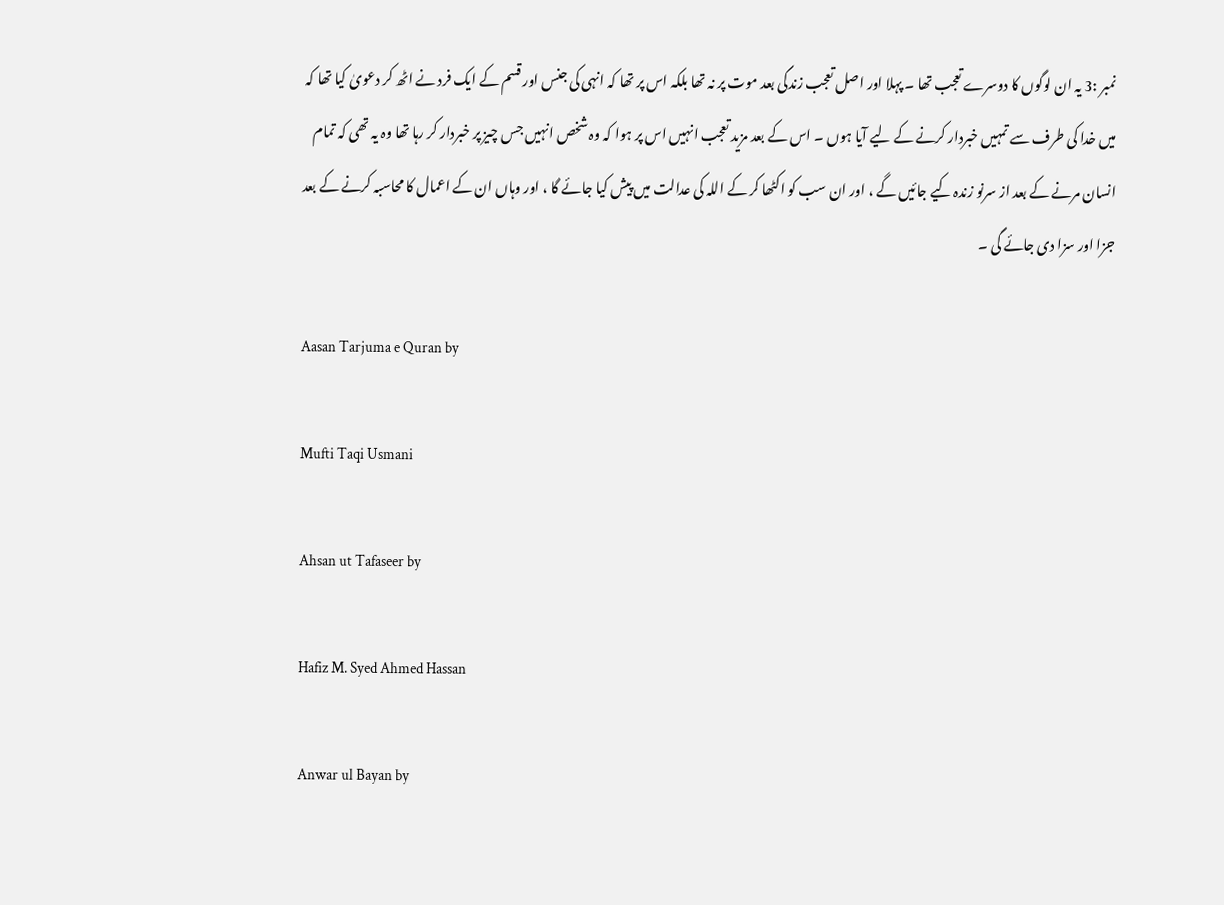نمبر :3 یہ ان لوگوں کا دوسرے تعجب تھا ۔ پہلا اور اصل تعجب زندگی بعد موت پر نہ تھا بلکہ اس پر تھا کہ انہی کی جنس اور قسم کے ایک فرد نے اٹھ کر دعویٰ کیا تھا کہ میں خدا کی طرف سے تمہیں خبردار کرنے کے لیے آیا ہوں ۔ اس کے بعد مزید تعجب انہیں اس پر ہوا کہ وہ شخص انہیں جس چیز پر خبردار کر رہا تھا وہ یہ تھی کہ تمام انسان مرنے کے بعد از سرنو زندہ کیے جائیں گے ، اور ان سب کو اکٹھا کر کے اللہ کی عدالت میں پیش کیا جائے گا ، اور وہاں ان کے اعمال کا محاسبہ کرنے کے بعد جزا اور سزا دی جائے گی ۔

Aasan Tarjuma e Quran by

Mufti Taqi Usmani

Ahsan ut Tafaseer by

Hafiz M. Syed Ahmed Hassan

Anwar ul Bayan by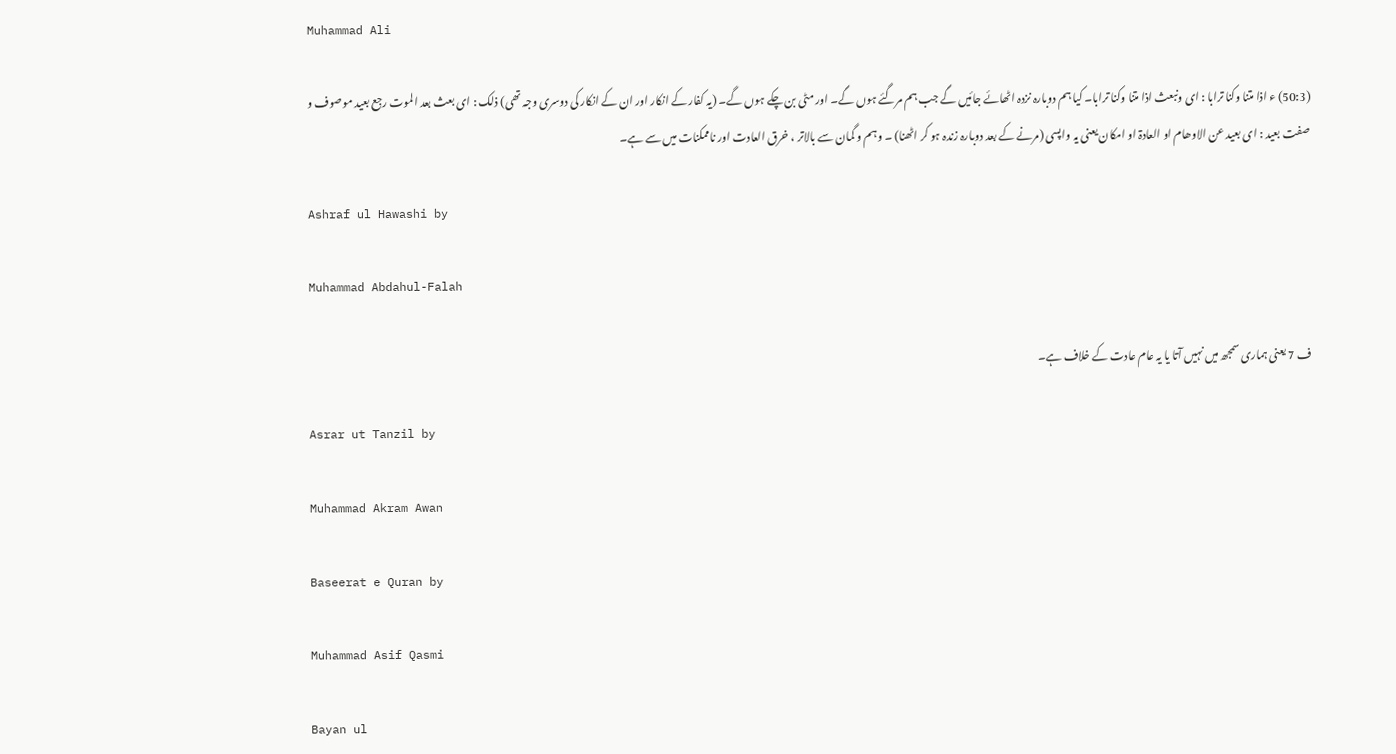Muhammad Ali

(50:3) ء اذا متنا وکنا ترابا : ای ونبعث اذا متنا وکنا ترابا۔ کیا ہم دوبارہ نزدہ اٹھائے جائیں گے جب ہم مرگئے ہوں گے۔ اور مٹی بن چکے ہوں گے۔ (یہ کفار کے انکار اور ان کے انکار کی دوسری وجہ تھی) ذلک : ای بعث بعد الموت رجع بعید موصوف و صفت بعید : ای بعید عن الاوھام او العادۃ او امکان یعنی یہ واپسی (مرنے کے بعد دوبارہ زندہ ہو کر اٹھنا) ۔ وہم و گمان سے بالاتر ، خرق العادت اور ناممکنات میں سے ہے۔

Ashraf ul Hawashi by

Muhammad Abdahul-Falah

ف 7 یعنی ہماری سمجھ میں نہیں آتا یا یہ عام عادت کے خلاف ہے۔

Asrar ut Tanzil by

Muhammad Akram Awan

Baseerat e Quran by

Muhammad Asif Qasmi

Bayan ul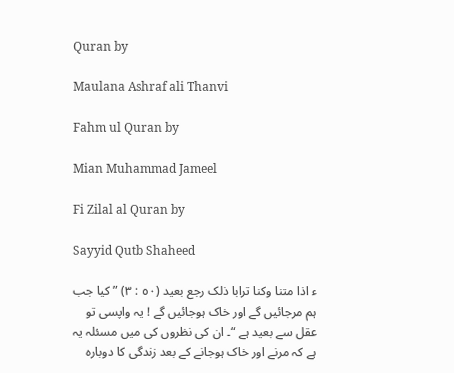Quran by

Maulana Ashraf ali Thanvi

Fahm ul Quran by

Mian Muhammad Jameel

Fi Zilal al Quran by

Sayyid Qutb Shaheed

ء اذا متنا وکنا ترابا ذلک رجع بعید (٥٠ : ٣) ” کیا جب ہم مرجائیں گے اور خاک ہوجائیں گے ! یہ واپسی تو عقل سے بعید ہے “۔ ان کی نظروں کی میں مسئلہ یہ ہے کہ مرنے اور خاک ہوجانے کے بعد زندگی کا دوبارہ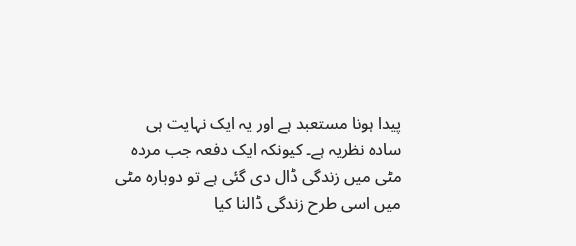پیدا ہونا مستعبد ہے اور یہ ایک نہایت ہی سادہ نظریہ ہے۔ کیونکہ ایک دفعہ جب مردہ مٹی میں زندگی ڈال دی گئی ہے تو دوبارہ مٹی میں اسی طرح زندگی ڈالنا کیا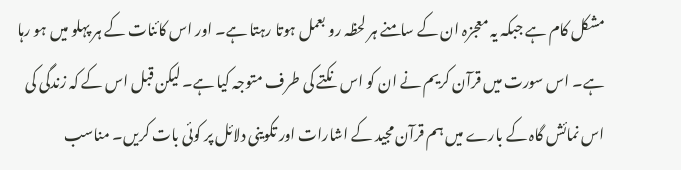مشکل کام ہے جبکہ یہ معجزہ ان کے سامنے ہر لحظہ رو بعمل ہوتا رہتا ہے۔ اور اس کائنات کے ہر پہلو میں ہو رہا ہے۔ اس سورت میں قرآن کریم نے ان کو اس نکتے کی طرف متوجہ کیا ہے۔ لیکن قبل اس کے کہ زندگی کی اس نمائش گاہ کے بارے میں ہم قرآن مجید کے اشارات اور تکوینی دلائل پر کوئی بات کریں۔ مناسب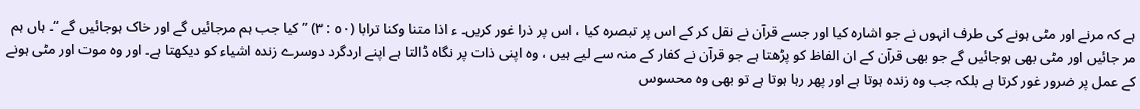ہے کہ مرنے اور مٹی ہونے کی طرف انہوں نے جو اشارہ کیا اور جسے قرآن نے نقل کر کے اس پر تبصرہ کیا ، اس پر ذرا غور کریں۔ ء اذا متنا وکنا ترابا (٥٠ : ٣) ” کیا جب ہم مرجائیں گے اور خاک ہوجائیں گے “۔ ہاں ہم مر جائیں اور مٹی بھی ہوجائیں گے جو بھی قرآن کے ان الفاظ کو پڑھتا ہے جو قرآن نے کفار کے منہ سے لیے ہیں ، وہ اپنی ذات پر نگاہ ڈالتا ہے اپنے اردگرد دوسرے زندہ اشیاء کو دیکھتا ہے۔ اور وہ موت اور مٹی ہونے کے عمل پر ضرور غور کرتا ہے بلکہ جب وہ زندہ ہوتا ہے اور پھر رہا ہوتا ہے تو بھی وہ محسوس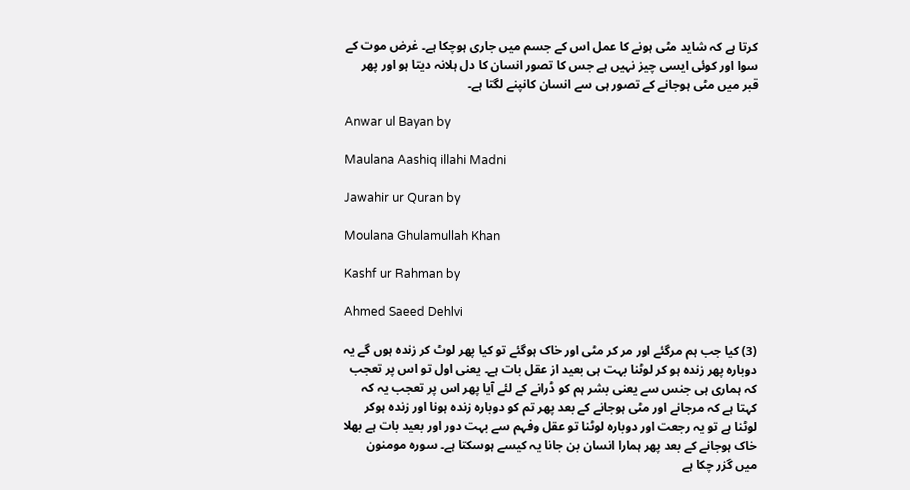کرتا ہے کہ شاید مٹی ہونے کا عمل اس کے جسم میں جاری ہوچکا ہے۔ غرض موت کے سوا اور کوئی ایسی چیز نہیں ہے جس کا تصور انسان کا دل ہلانہ دیتا ہو اور پھر قبر میں مٹی ہوجانے کے تصور ہی سے انسان کانپنے لگتا ہے۔

Anwar ul Bayan by

Maulana Aashiq illahi Madni

Jawahir ur Quran by

Moulana Ghulamullah Khan

Kashf ur Rahman by

Ahmed Saeed Dehlvi

(3) کیا جب ہم مرگئے اور مر کر مٹی اور خاک ہوگئے تو کیا پھر لوٹ کر زندہ ہوں گے یہ دوبارہ پھر زندہ ہو کر لوٹنا بہت ہی بعید از عقل بات ہے۔ یعنی اول تو اس پر تعجب کہ ہماری ہی جنس سے یعنی بشر ہم کو ڈرانے کے لئے آیا پھر اس پر تعجب یہ کہ کہتا ہے کہ مرجانے اور مٹی ہوجانے کے بعد پھر تم کو دوبارہ زندہ ہونا اور زندہ ہوکر لوٹنا ہے تو یہ رجعت اور دوبارہ لوٹنا تو عقل وفہم سے بہت دور اور بعید بات ہے بھلا خاک ہوجانے کے بعد پھر ہمارا انسان بن جانا یہ کیسے ہوسکتا ہے۔ سورہ مومنون میں گزر چکا ہے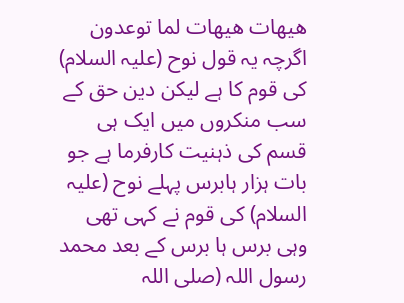ھیھات ھیھات لما توعدون اگرچہ یہ قول نوح (علیہ السلام) کی قوم کا ہے لیکن دین حق کے سب منکروں میں ایک ہی قسم کی ذہنیت کارفرما ہے جو بات ہزار ہابرس پہلے نوح (علیہ السلام) کی قوم نے کہی تھی وہی برس ہا برس کے بعد محمد رسول اللہ (صلی اللہ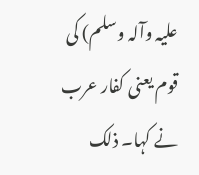علیہ وآلہ وسلم) کی قوم یعنی کفار عرب نے کہا۔ ذلک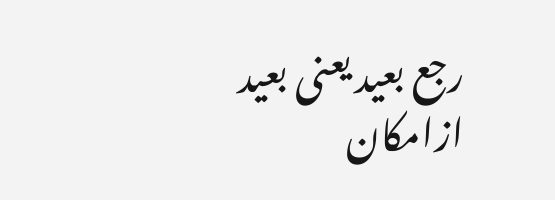رجع بعید یعنی بعید ازامکان